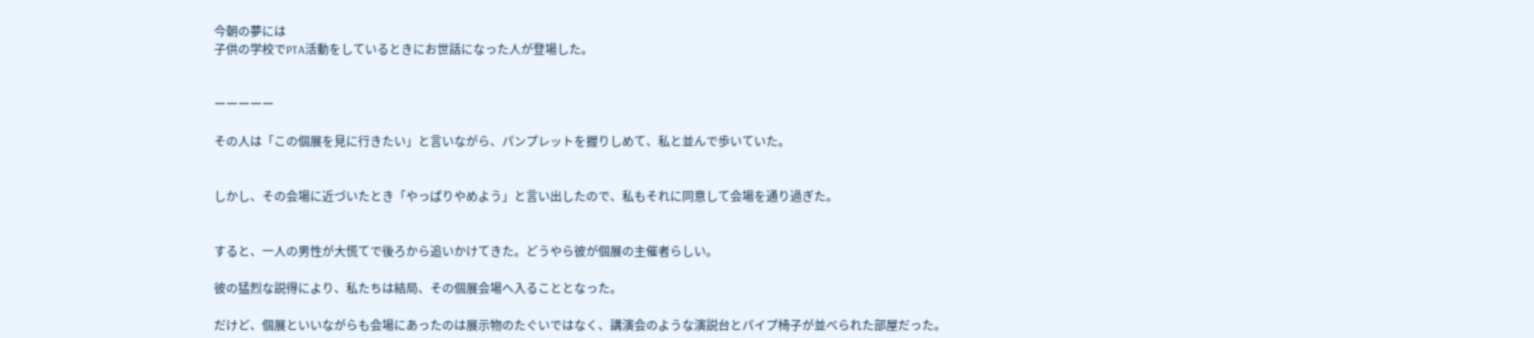今朝の夢には
子供の学校でPTA活動をしているときにお世話になった人が登場した。


ーーーーー

その人は「この個展を見に行きたい」と言いながら、パンプレットを握りしめて、私と並んで歩いていた。


しかし、その会場に近づいたとき「やっぱりやめよう」と言い出したので、私もそれに同意して会場を通り過ぎた。


すると、一人の男性が大慌てで後ろから追いかけてきた。どうやら彼が個展の主催者らしい。

彼の猛烈な説得により、私たちは結局、その個展会場へ入ることとなった。

だけど、個展といいながらも会場にあったのは展示物のたぐいではなく、講演会のような演説台とパイプ椅子が並べられた部屋だった。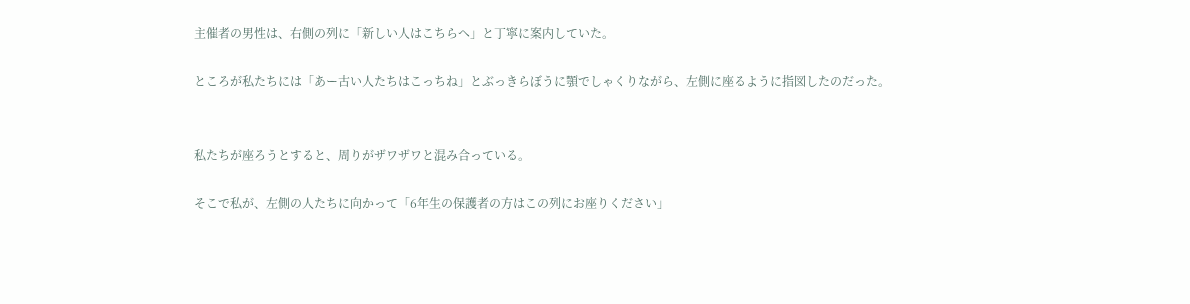主催者の男性は、右側の列に「新しい人はこちらへ」と丁寧に案内していた。

ところが私たちには「あー古い人たちはこっちね」とぶっきらぼうに顎でしゃくりながら、左側に座るように指図したのだった。


私たちが座ろうとすると、周りがザワザワと混み合っている。

そこで私が、左側の人たちに向かって「6年生の保護者の方はこの列にお座りください」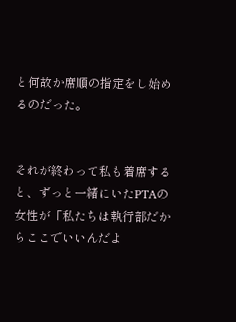と何故か席順の指定をし始めるのだった。


それが終わって私も着席すると、ずっと一緒にいたPTAの女性が「私たちは執行部だからここでいいんだよ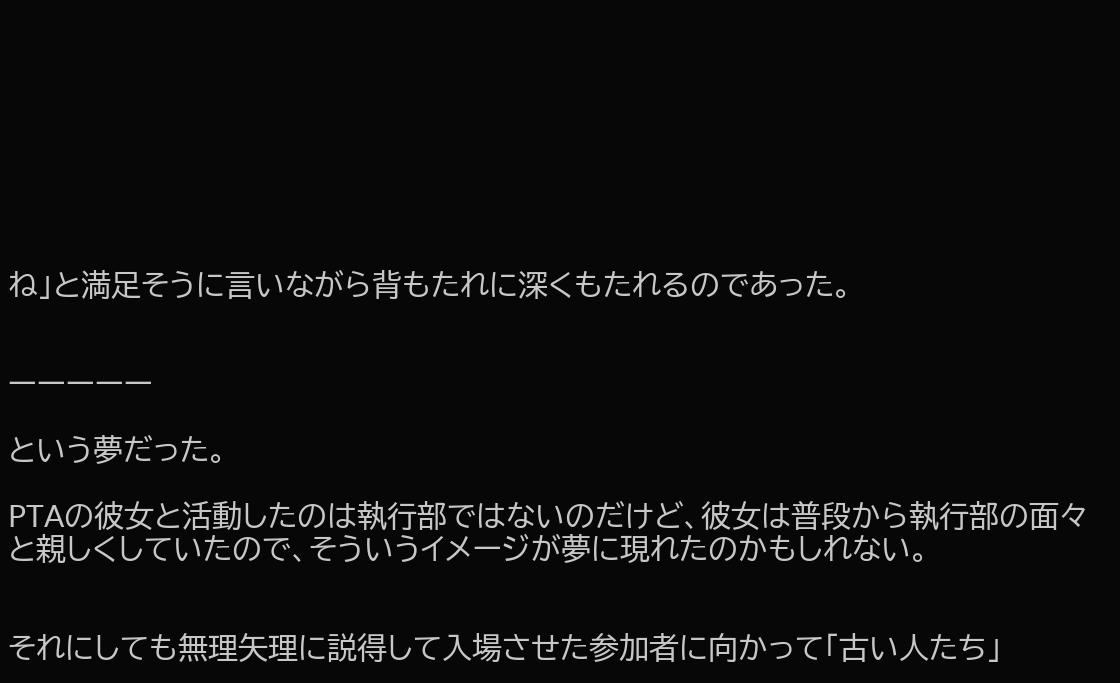ね」と満足そうに言いながら背もたれに深くもたれるのであった。


ーーーーー

という夢だった。

PTAの彼女と活動したのは執行部ではないのだけど、彼女は普段から執行部の面々と親しくしていたので、そういうイメージが夢に現れたのかもしれない。


それにしても無理矢理に説得して入場させた参加者に向かって「古い人たち」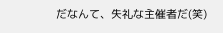だなんて、失礼な主催者だ(笑)